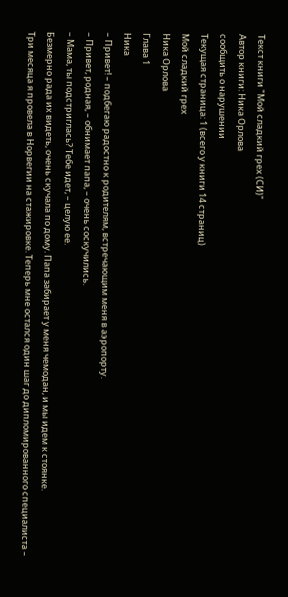Текст книги "Мой сладкий грех (СИ)"
Автор книги: Ника Орлова
сообщить о нарушении
Текущая страница: 1 (всего у книги 14 страниц)
Мой сладкий грех
Ника Орлова
Глава 1
Ника
– Привет! – подбегаю радостно к родителям, встречающим меня в аэропорту.
– Привет, родная, – обнимает папа, – очень соскучились.
– Мама, ты подстриглась? Тебе идет, – целую ее.
Безмерно рада их видеть, очень скучала по дому. Папа забирает у меня чемодан, и мы идем к стоянке.
Три месяца я провела в Норвегии на стажировке. Теперь мне остался один шаг до дипломированного специалиста –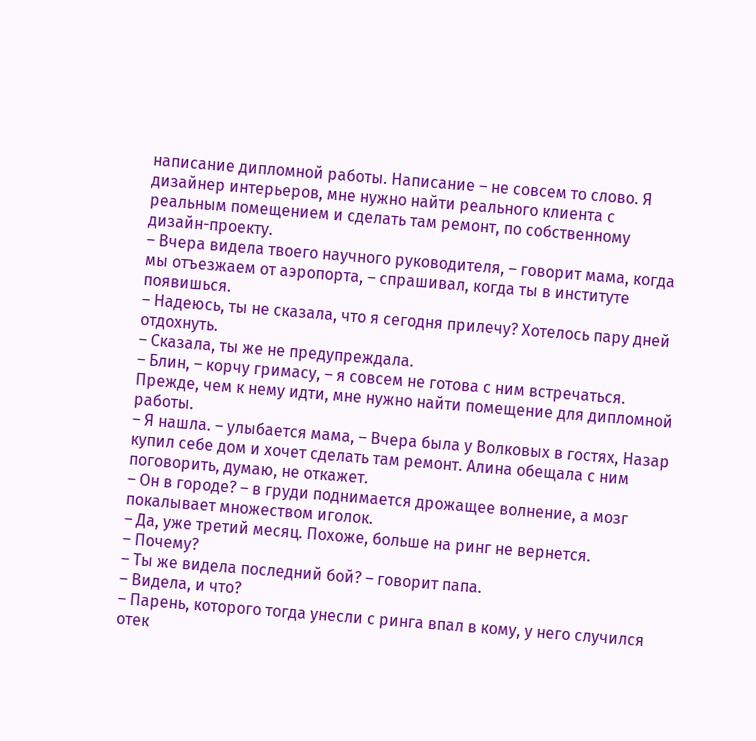написание дипломной работы. Написание – не совсем то слово. Я дизайнер интерьеров, мне нужно найти реального клиента с реальным помещением и сделать там ремонт, по собственному дизайн-проекту.
– Вчера видела твоего научного руководителя, – говорит мама, когда мы отъезжаем от аэропорта, – спрашивал, когда ты в институте появишься.
– Надеюсь, ты не сказала, что я сегодня прилечу? Хотелось пару дней отдохнуть.
– Сказала, ты же не предупреждала.
– Блин, – корчу гримасу, – я совсем не готова с ним встречаться. Прежде, чем к нему идти, мне нужно найти помещение для дипломной работы.
– Я нашла. – улыбается мама, – Вчера была у Волковых в гостях, Назар купил себе дом и хочет сделать там ремонт. Алина обещала с ним поговорить, думаю, не откажет.
– Он в городе? – в груди поднимается дрожащее волнение, а мозг покалывает множеством иголок.
– Да, уже третий месяц. Похоже, больше на ринг не вернется.
– Почему?
– Ты же видела последний бой? – говорит папа.
– Видела, и что?
– Парень, которого тогда унесли с ринга впал в кому, у него случился отек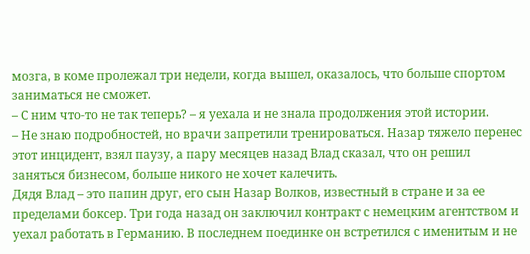мозга, в коме пролежал три недели, когда вышел, оказалось, что больше спортом заниматься не сможет.
– С ним что-то не так теперь? – я уехала и не знала продолжения этой истории.
– Не знаю подробностей, но врачи запретили тренироваться. Назар тяжело перенес этот инцидент, взял паузу, а пару месяцев назад Влад сказал, что он решил заняться бизнесом, больше никого не хочет калечить.
Дядя Влад – это папин друг, его сын Назар Волков, известный в стране и за ее пределами боксер. Три года назад он заключил контракт с немецким агентством и уехал работать в Германию. В последнем поединке он встретился с именитым и не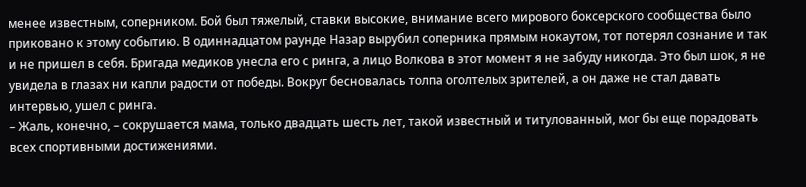менее известным, соперником. Бой был тяжелый, ставки высокие, внимание всего мирового боксерского сообщества было приковано к этому событию. В одиннадцатом раунде Назар вырубил соперника прямым нокаутом, тот потерял сознание и так и не пришел в себя. Бригада медиков унесла его с ринга, а лицо Волкова в этот момент я не забуду никогда. Это был шок, я не увидела в глазах ни капли радости от победы. Вокруг бесновалась толпа оголтелых зрителей, а он даже не стал давать интервью, ушел с ринга.
– Жаль, конечно, – сокрушается мама, только двадцать шесть лет, такой известный и титулованный, мог бы еще порадовать всех спортивными достижениями.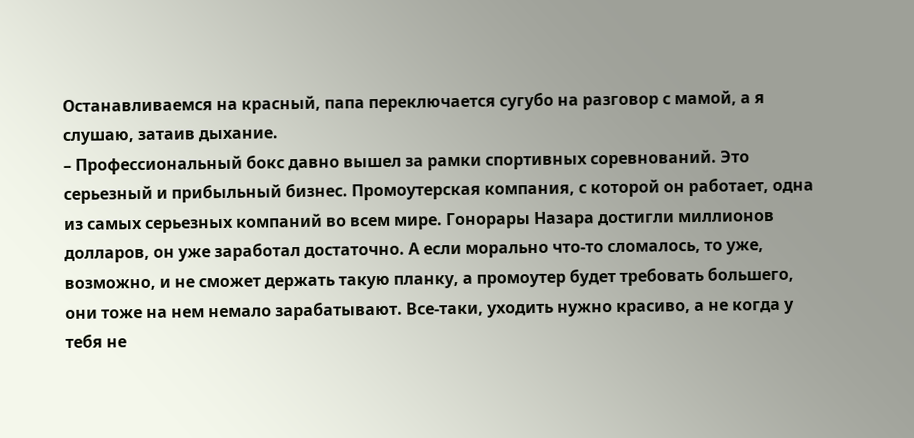Останавливаемся на красный, папа переключается сугубо на разговор с мамой, а я слушаю, затаив дыхание.
– Профессиональный бокс давно вышел за рамки спортивных соревнований. Это серьезный и прибыльный бизнес. Промоутерская компания, с которой он работает, одна из самых серьезных компаний во всем мире. Гонорары Назара достигли миллионов долларов, он уже заработал достаточно. А если морально что-то сломалось, то уже, возможно, и не сможет держать такую планку, а промоутер будет требовать большего, они тоже на нем немало зарабатывают. Все-таки, уходить нужно красиво, а не когда у тебя не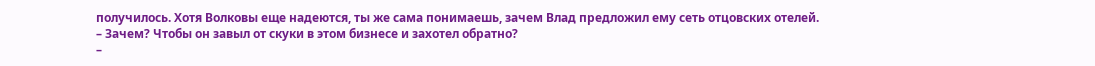получилось. Хотя Волковы еще надеются, ты же сама понимаешь, зачем Влад предложил ему сеть отцовских отелей.
– Зачем? Чтобы он завыл от скуки в этом бизнесе и захотел обратно?
–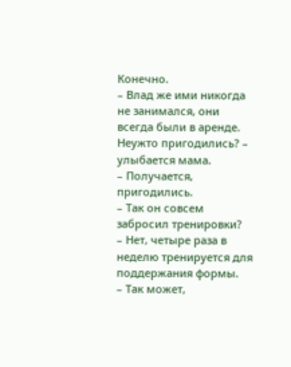Конечно.
– Влад же ими никогда не занимался, они всегда были в аренде. Неужто пригодились? – улыбается мама.
– Получается, пригодились.
– Так он совсем забросил тренировки?
– Нет, четыре раза в неделю тренируется для поддержания формы.
– Так может,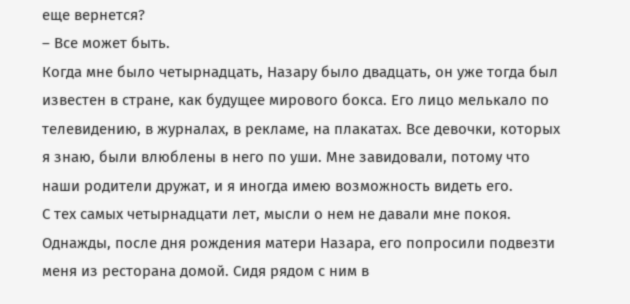еще вернется?
– Все может быть.
Когда мне было четырнадцать, Назару было двадцать, он уже тогда был известен в стране, как будущее мирового бокса. Его лицо мелькало по телевидению, в журналах, в рекламе, на плакатах. Все девочки, которых я знаю, были влюблены в него по уши. Мне завидовали, потому что наши родители дружат, и я иногда имею возможность видеть его.
С тех самых четырнадцати лет, мысли о нем не давали мне покоя. Однажды, после дня рождения матери Назара, его попросили подвезти меня из ресторана домой. Сидя рядом с ним в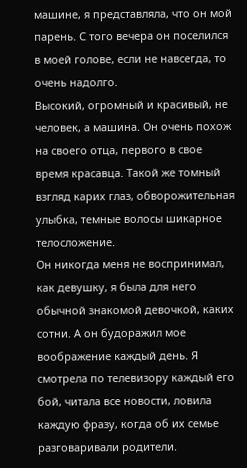машине, я представляла, что он мой парень. С того вечера он поселился в моей голове, если не навсегда, то очень надолго.
Высокий, огромный и красивый, не человек, а машина. Он очень похож на своего отца, первого в свое время красавца. Такой же томный взгляд карих глаз, обворожительная улыбка, темные волосы шикарное телосложение.
Он никогда меня не воспринимал, как девушку, я была для него обычной знакомой девочкой, каких сотни. А он будоражил мое воображение каждый день. Я смотрела по телевизору каждый его бой, читала все новости, ловила каждую фразу, когда об их семье разговаривали родители.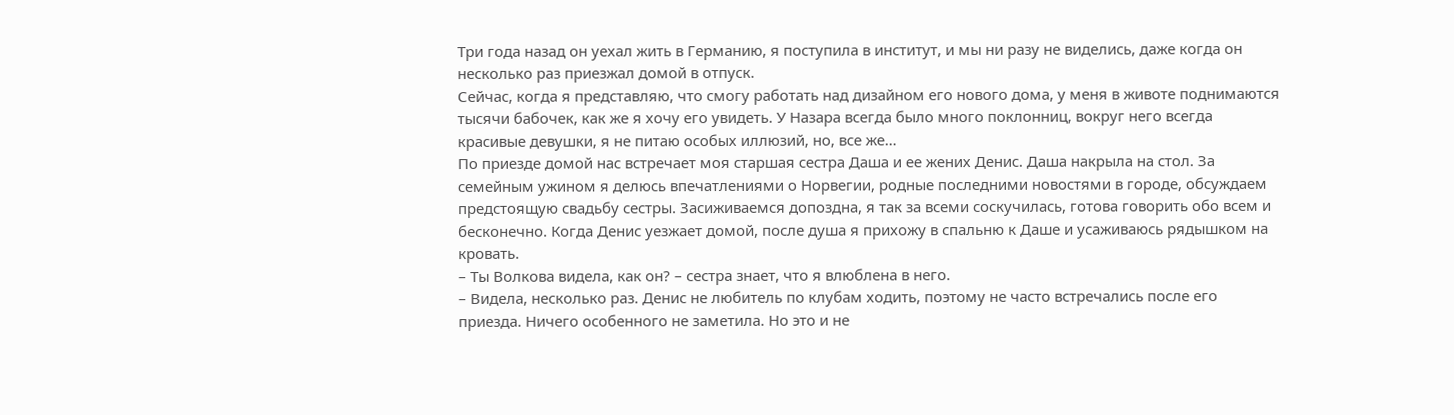Три года назад он уехал жить в Германию, я поступила в институт, и мы ни разу не виделись, даже когда он несколько раз приезжал домой в отпуск.
Сейчас, когда я представляю, что смогу работать над дизайном его нового дома, у меня в животе поднимаются тысячи бабочек, как же я хочу его увидеть. У Назара всегда было много поклонниц, вокруг него всегда красивые девушки, я не питаю особых иллюзий, но, все же…
По приезде домой нас встречает моя старшая сестра Даша и ее жених Денис. Даша накрыла на стол. За семейным ужином я делюсь впечатлениями о Норвегии, родные последними новостями в городе, обсуждаем предстоящую свадьбу сестры. Засиживаемся допоздна, я так за всеми соскучилась, готова говорить обо всем и бесконечно. Когда Денис уезжает домой, после душа я прихожу в спальню к Даше и усаживаюсь рядышком на кровать.
– Ты Волкова видела, как он? – сестра знает, что я влюблена в него.
– Видела, несколько раз. Денис не любитель по клубам ходить, поэтому не часто встречались после его приезда. Ничего особенного не заметила. Но это и не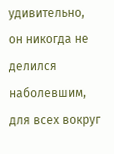удивительно, он никогда не делился наболевшим, для всех вокруг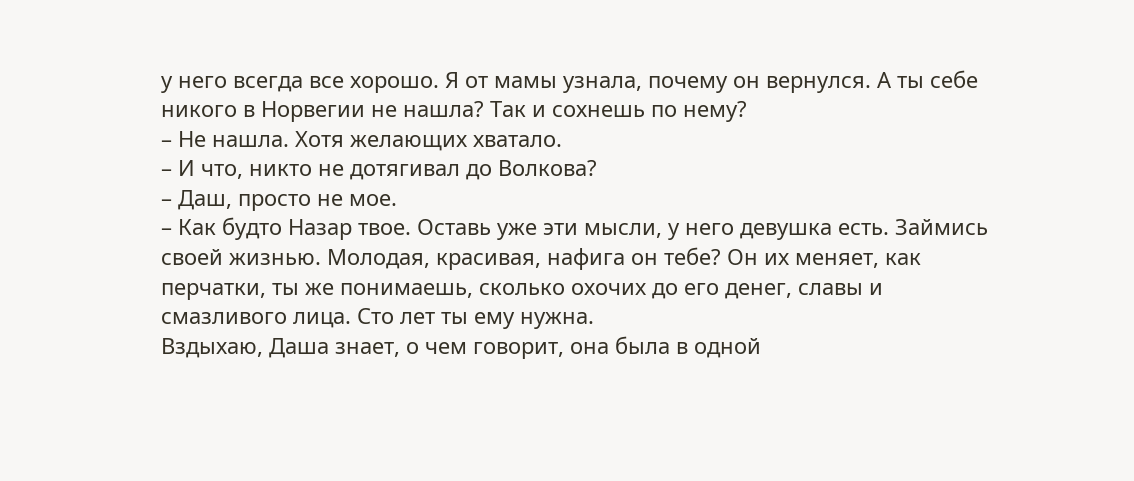у него всегда все хорошо. Я от мамы узнала, почему он вернулся. А ты себе никого в Норвегии не нашла? Так и сохнешь по нему?
– Не нашла. Хотя желающих хватало.
– И что, никто не дотягивал до Волкова?
– Даш, просто не мое.
– Как будто Назар твое. Оставь уже эти мысли, у него девушка есть. Займись своей жизнью. Молодая, красивая, нафига он тебе? Он их меняет, как перчатки, ты же понимаешь, сколько охочих до его денег, славы и смазливого лица. Сто лет ты ему нужна.
Вздыхаю, Даша знает, о чем говорит, она была в одной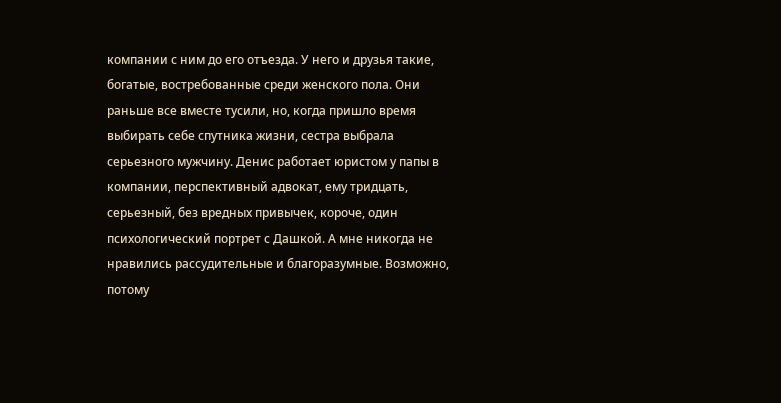компании с ним до его отъезда. У него и друзья такие, богатые, востребованные среди женского пола. Они раньше все вместе тусили, но, когда пришло время выбирать себе спутника жизни, сестра выбрала серьезного мужчину. Денис работает юристом у папы в компании, перспективный адвокат, ему тридцать, серьезный, без вредных привычек, короче, один психологический портрет с Дашкой. А мне никогда не нравились рассудительные и благоразумные. Возможно, потому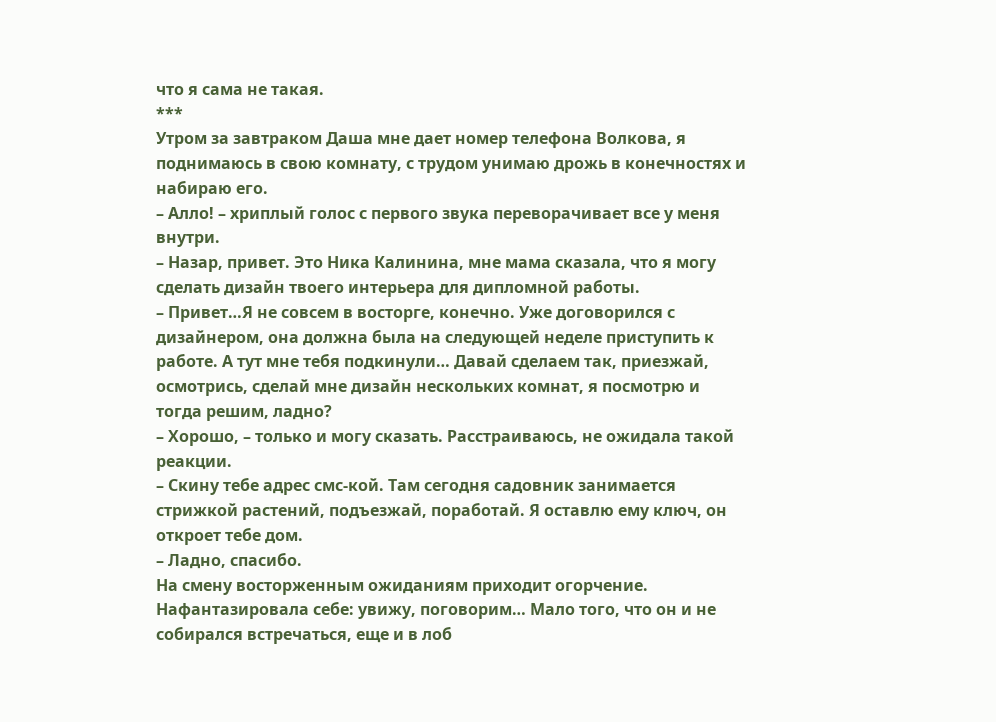что я сама не такая.
***
Утром за завтраком Даша мне дает номер телефона Волкова, я поднимаюсь в свою комнату, с трудом унимаю дрожь в конечностях и набираю его.
– Алло! – хриплый голос с первого звука переворачивает все у меня внутри.
– Назар, привет. Это Ника Калинина, мне мама сказала, что я могу сделать дизайн твоего интерьера для дипломной работы.
– Привет…Я не совсем в восторге, конечно. Уже договорился с дизайнером, она должна была на следующей неделе приступить к работе. А тут мне тебя подкинули… Давай сделаем так, приезжай, осмотрись, сделай мне дизайн нескольких комнат, я посмотрю и тогда решим, ладно?
– Хорошо, – только и могу сказать. Расстраиваюсь, не ожидала такой реакции.
– Скину тебе адрес смс-кой. Там сегодня садовник занимается стрижкой растений, подъезжай, поработай. Я оставлю ему ключ, он откроет тебе дом.
– Ладно, спасибо.
На смену восторженным ожиданиям приходит огорчение. Нафантазировала себе: увижу, поговорим… Мало того, что он и не собирался встречаться, еще и в лоб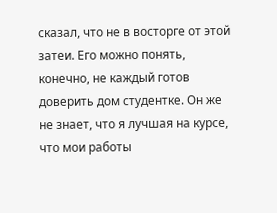сказал, что не в восторге от этой затеи. Его можно понять, конечно, не каждый готов доверить дом студентке. Он же не знает, что я лучшая на курсе, что мои работы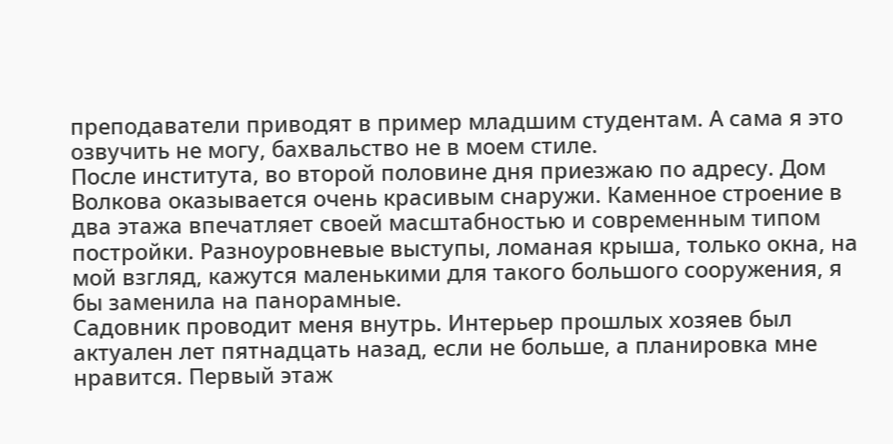преподаватели приводят в пример младшим студентам. А сама я это озвучить не могу, бахвальство не в моем стиле.
После института, во второй половине дня приезжаю по адресу. Дом Волкова оказывается очень красивым снаружи. Каменное строение в два этажа впечатляет своей масштабностью и современным типом постройки. Разноуровневые выступы, ломаная крыша, только окна, на мой взгляд, кажутся маленькими для такого большого сооружения, я бы заменила на панорамные.
Садовник проводит меня внутрь. Интерьер прошлых хозяев был актуален лет пятнадцать назад, если не больше, а планировка мне нравится. Первый этаж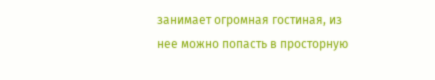занимает огромная гостиная, из нее можно попасть в просторную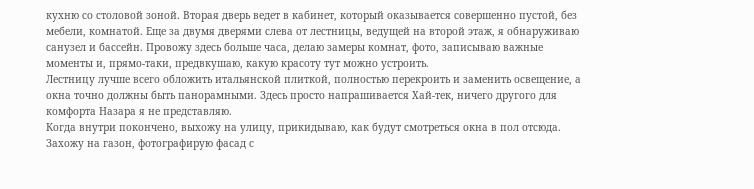кухню со столовой зоной. Вторая дверь ведет в кабинет, который оказывается совершенно пустой, без мебели, комнатой. Еще за двумя дверями слева от лестницы, ведущей на второй этаж, я обнаруживаю санузел и бассейн. Провожу здесь больше часа, делаю замеры комнат, фото, записываю важные моменты и, прямо-таки, предвкушаю, какую красоту тут можно устроить.
Лестницу лучше всего обложить итальянской плиткой, полностью перекроить и заменить освещение, а окна точно должны быть панорамными. Здесь просто напрашивается Хай-тек, ничего другого для комфорта Назара я не представляю.
Когда внутри покончено, выхожу на улицу, прикидываю, как будут смотреться окна в пол отсюда. Захожу на газон, фотографирую фасад с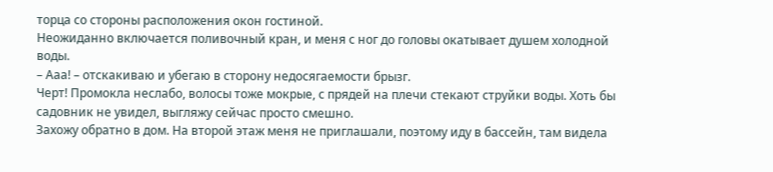торца со стороны расположения окон гостиной.
Неожиданно включается поливочный кран, и меня с ног до головы окатывает душем холодной воды.
– Ааа! – отскакиваю и убегаю в сторону недосягаемости брызг.
Черт! Промокла неслабо, волосы тоже мокрые, с прядей на плечи стекают струйки воды. Хоть бы садовник не увидел, выгляжу сейчас просто смешно.
Захожу обратно в дом. На второй этаж меня не приглашали, поэтому иду в бассейн, там видела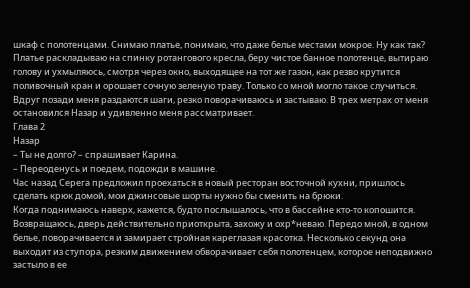шкаф с полотенцами. Снимаю платье, понимаю, что даже белье местами мокрое. Ну как так? Платье раскладываю на спинку ротангового кресла, беру чистое банное полотенце, вытираю голову и ухмыляюсь, смотря через окно, выходящее на тот же газон, как резво крутится поливочный кран и орошает сочную зеленую траву. Только со мной могло такое случиться.
Вдруг позади меня раздаются шаги, резко поворачиваюсь и застываю. В трех метрах от меня остановился Назар и удивленно меня рассматривает.
Глава 2
Назар
– Ты не долго? – спрашивает Карина.
– Переоденусь и поедем, подожди в машине.
Час назад Серега предложил проехаться в новый ресторан восточной кухни, пришлось сделать крюк домой, мои джинсовые шорты нужно бы сменить на брюки.
Когда поднимаюсь наверх, кажется, будто послышалось, что в бассейне кто-то копошится. Возвращаюсь, дверь действительно приоткрыта, захожу и охр*неваю. Передо мной, в одном белье, поворачивается и замирает стройная кареглазая красотка. Несколько секунд она выходит из ступора, резким движением обворачивает себя полотенцем, которое неподвижно застыло в ее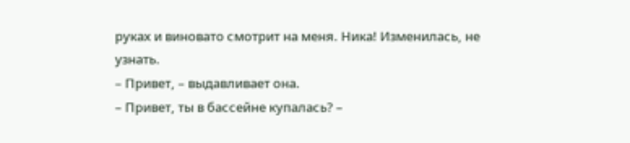руках и виновато смотрит на меня. Ника! Изменилась, не узнать.
– Привет, – выдавливает она.
– Привет, ты в бассейне купалась? –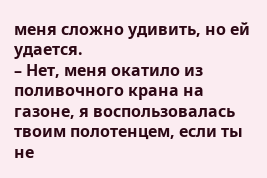меня сложно удивить, но ей удается.
– Нет, меня окатило из поливочного крана на газоне, я воспользовалась твоим полотенцем, если ты не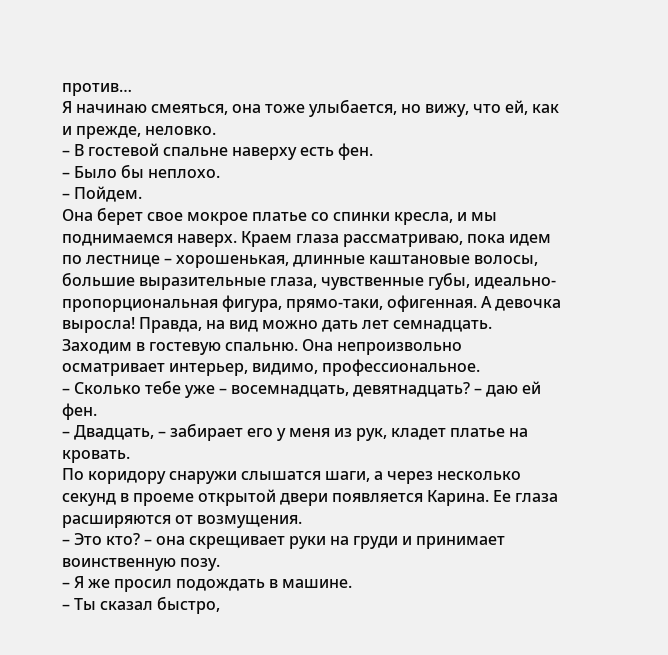против…
Я начинаю смеяться, она тоже улыбается, но вижу, что ей, как и прежде, неловко.
– В гостевой спальне наверху есть фен.
– Было бы неплохо.
– Пойдем.
Она берет свое мокрое платье со спинки кресла, и мы поднимаемся наверх. Краем глаза рассматриваю, пока идем по лестнице – хорошенькая, длинные каштановые волосы, большие выразительные глаза, чувственные губы, идеально-пропорциональная фигура, прямо-таки, офигенная. А девочка выросла! Правда, на вид можно дать лет семнадцать.
Заходим в гостевую спальню. Она непроизвольно осматривает интерьер, видимо, профессиональное.
– Сколько тебе уже – восемнадцать, девятнадцать? – даю ей фен.
– Двадцать, – забирает его у меня из рук, кладет платье на кровать.
По коридору снаружи слышатся шаги, а через несколько секунд в проеме открытой двери появляется Карина. Ее глаза расширяются от возмущения.
– Это кто? – она скрещивает руки на груди и принимает воинственную позу.
– Я же просил подождать в машине.
– Ты сказал быстро,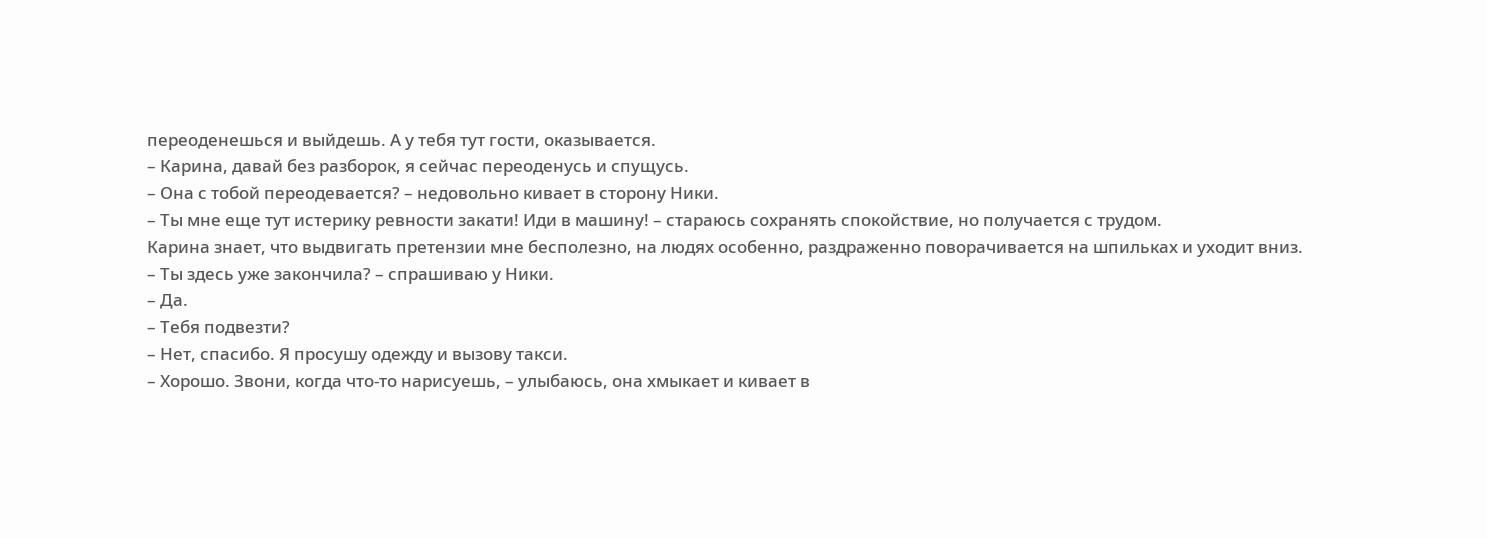переоденешься и выйдешь. А у тебя тут гости, оказывается.
– Карина, давай без разборок, я сейчас переоденусь и спущусь.
– Она с тобой переодевается? – недовольно кивает в сторону Ники.
– Ты мне еще тут истерику ревности закати! Иди в машину! – стараюсь сохранять спокойствие, но получается с трудом.
Карина знает, что выдвигать претензии мне бесполезно, на людях особенно, раздраженно поворачивается на шпильках и уходит вниз.
– Ты здесь уже закончила? – спрашиваю у Ники.
– Да.
– Тебя подвезти?
– Нет, спасибо. Я просушу одежду и вызову такси.
– Хорошо. Звони, когда что-то нарисуешь, – улыбаюсь, она хмыкает и кивает в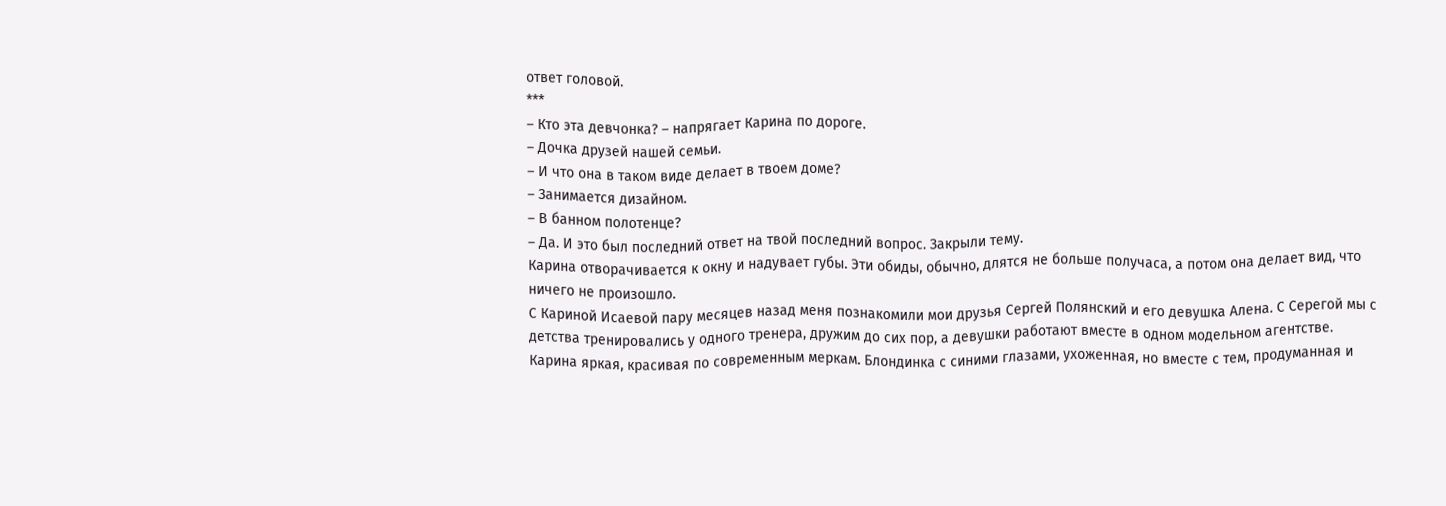ответ головой.
***
– Кто эта девчонка? – напрягает Карина по дороге.
– Дочка друзей нашей семьи.
– И что она в таком виде делает в твоем доме?
– Занимается дизайном.
– В банном полотенце?
– Да. И это был последний ответ на твой последний вопрос. Закрыли тему.
Карина отворачивается к окну и надувает губы. Эти обиды, обычно, длятся не больше получаса, а потом она делает вид, что ничего не произошло.
С Кариной Исаевой пару месяцев назад меня познакомили мои друзья Сергей Полянский и его девушка Алена. С Серегой мы с детства тренировались у одного тренера, дружим до сих пор, а девушки работают вместе в одном модельном агентстве.
Карина яркая, красивая по современным меркам. Блондинка с синими глазами, ухоженная, но вместе с тем, продуманная и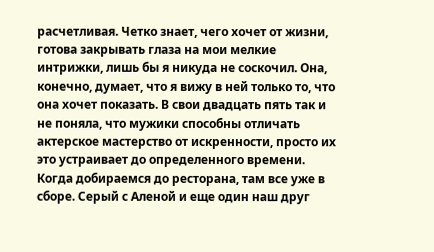расчетливая. Четко знает, чего хочет от жизни, готова закрывать глаза на мои мелкие интрижки, лишь бы я никуда не соскочил. Она, конечно, думает, что я вижу в ней только то, что она хочет показать. В свои двадцать пять так и не поняла, что мужики способны отличать актерское мастерство от искренности, просто их это устраивает до определенного времени.
Когда добираемся до ресторана, там все уже в сборе. Серый с Аленой и еще один наш друг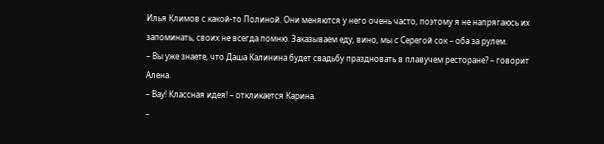Илья Климов с какой-то Полиной. Они меняются у него очень часто, поэтому я не напрягаюсь их запоминать, своих не всегда помню. Заказываем еду, вино, мы с Серегой сок – оба за рулем.
– Вы уже знаете, что Даша Калинина будет свадьбу праздновать в плавучем ресторане? – говорит Алена.
– Вау! Классная идея! – откликается Карина.
–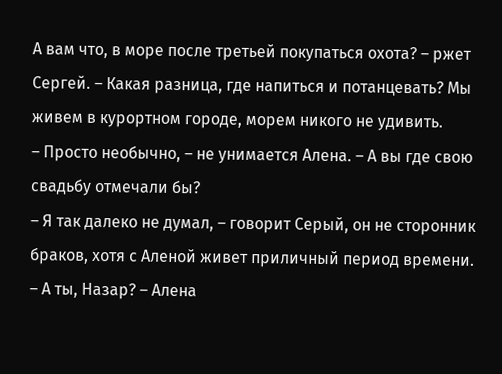А вам что, в море после третьей покупаться охота? – ржет Сергей. – Какая разница, где напиться и потанцевать? Мы живем в курортном городе, морем никого не удивить.
– Просто необычно, – не унимается Алена. – А вы где свою свадьбу отмечали бы?
– Я так далеко не думал, – говорит Серый, он не сторонник браков, хотя с Аленой живет приличный период времени.
– А ты, Назар? – Алена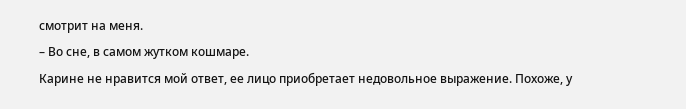смотрит на меня.
– Во сне, в самом жутком кошмаре.
Карине не нравится мой ответ, ее лицо приобретает недовольное выражение. Похоже, у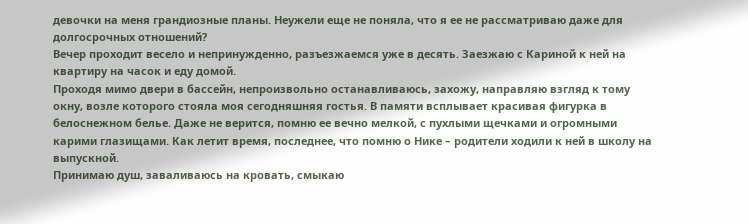девочки на меня грандиозные планы. Неужели еще не поняла, что я ее не рассматриваю даже для долгосрочных отношений?
Вечер проходит весело и непринужденно, разъезжаемся уже в десять. Заезжаю с Кариной к ней на квартиру на часок и еду домой.
Проходя мимо двери в бассейн, непроизвольно останавливаюсь, захожу, направляю взгляд к тому окну, возле которого стояла моя сегодняшняя гостья. В памяти всплывает красивая фигурка в белоснежном белье. Даже не верится, помню ее вечно мелкой, с пухлыми щечками и огромными карими глазищами. Как летит время, последнее, что помню о Нике – родители ходили к ней в школу на выпускной.
Принимаю душ, заваливаюсь на кровать, смыкаю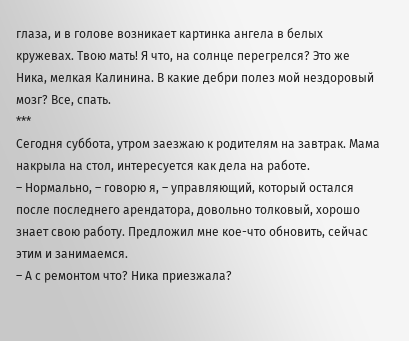глаза, и в голове возникает картинка ангела в белых кружевах. Твою мать! Я что, на солнце перегрелся? Это же Ника, мелкая Калинина. В какие дебри полез мой нездоровый мозг? Все, спать.
***
Сегодня суббота, утром заезжаю к родителям на завтрак. Мама накрыла на стол, интересуется как дела на работе.
– Нормально, – говорю я, – управляющий, который остался после последнего арендатора, довольно толковый, хорошо знает свою работу. Предложил мне кое-что обновить, сейчас этим и занимаемся.
– А с ремонтом что? Ника приезжала?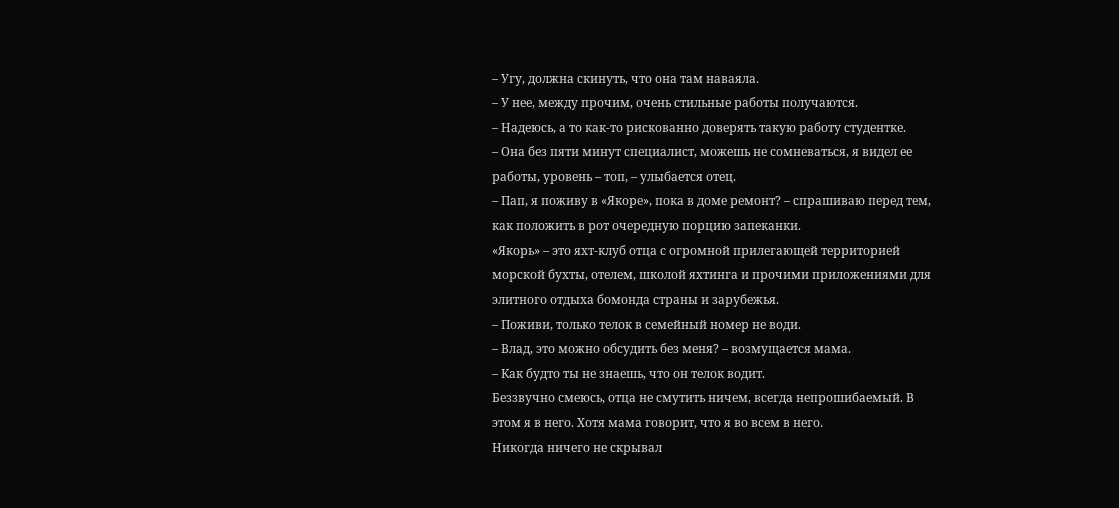– Угу, должна скинуть, что она там наваяла.
– У нее, между прочим, очень стильные работы получаются.
– Надеюсь, а то как-то рискованно доверять такую работу студентке.
– Она без пяти минут специалист, можешь не сомневаться, я видел ее работы, уровень – топ, – улыбается отец.
– Пап, я поживу в «Якоре», пока в доме ремонт? – спрашиваю перед тем, как положить в рот очередную порцию запеканки.
«Якорь» – это яхт-клуб отца с огромной прилегающей территорией морской бухты, отелем, школой яхтинга и прочими приложениями для элитного отдыха бомонда страны и зарубежья.
– Поживи, только телок в семейный номер не води.
– Влад, это можно обсудить без меня? – возмущается мама.
– Как будто ты не знаешь, что он телок водит.
Беззвучно смеюсь, отца не смутить ничем, всегда непрошибаемый. В этом я в него. Хотя мама говорит, что я во всем в него.
Никогда ничего не скрывал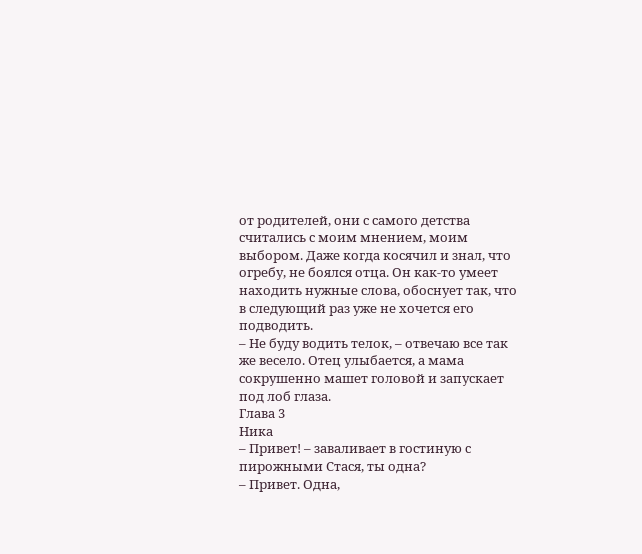от родителей, они с самого детства считались с моим мнением, моим выбором. Даже когда косячил и знал, что огребу, не боялся отца. Он как-то умеет находить нужные слова, обоснует так, что в следующий раз уже не хочется его подводить.
– Не буду водить телок, – отвечаю все так же весело. Отец улыбается, а мама сокрушенно машет головой и запускает под лоб глаза.
Глава 3
Ника
– Привет! – заваливает в гостиную с пирожными Стася, ты одна?
– Привет. Одна,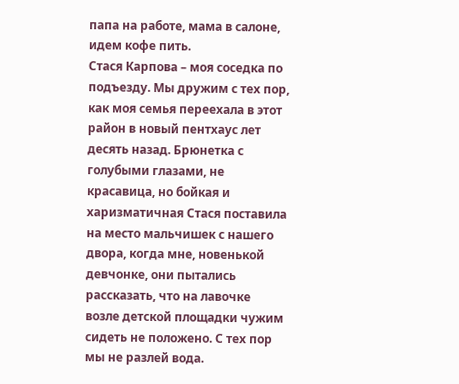папа на работе, мама в салоне, идем кофе пить.
Стася Карпова – моя соседка по подъезду. Мы дружим с тех пор, как моя семья переехала в этот район в новый пентхаус лет десять назад. Брюнетка с голубыми глазами, не красавица, но бойкая и харизматичная Стася поставила на место мальчишек с нашего двора, когда мне, новенькой девчонке, они пытались рассказать, что на лавочке возле детской площадки чужим сидеть не положено. С тех пор мы не разлей вода.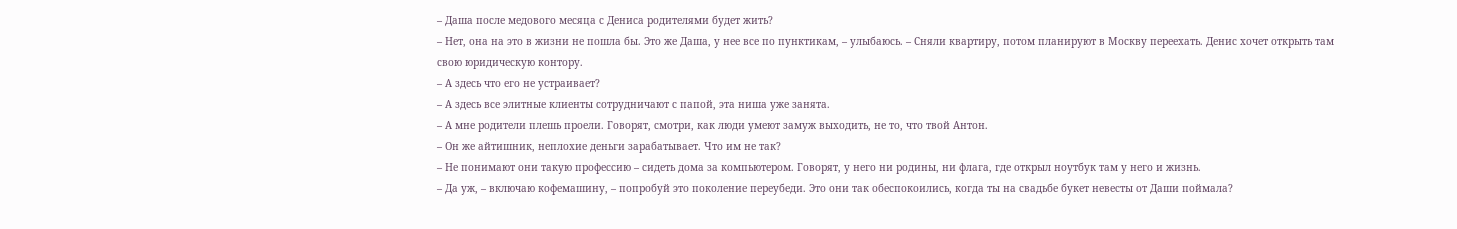– Даша после медового месяца с Дениса родителями будет жить?
– Нет, она на это в жизни не пошла бы. Это же Даша, у нее все по пунктикам, – улыбаюсь. – Сняли квартиру, потом планируют в Москву переехать. Денис хочет открыть там свою юридическую контору.
– А здесь что его не устраивает?
– А здесь все элитные клиенты сотрудничают с папой, эта ниша уже занята.
– А мне родители плешь проели. Говорят, смотри, как люди умеют замуж выходить, не то, что твой Антон.
– Он же айтишник, неплохие деньги зарабатывает. Что им не так?
– Не понимают они такую профессию – сидеть дома за компьютером. Говорят, у него ни родины, ни флага, где открыл ноутбук там у него и жизнь.
– Да уж, – включаю кофемашину, – попробуй это поколение переубеди. Это они так обеспокоились, когда ты на свадьбе букет невесты от Даши поймала?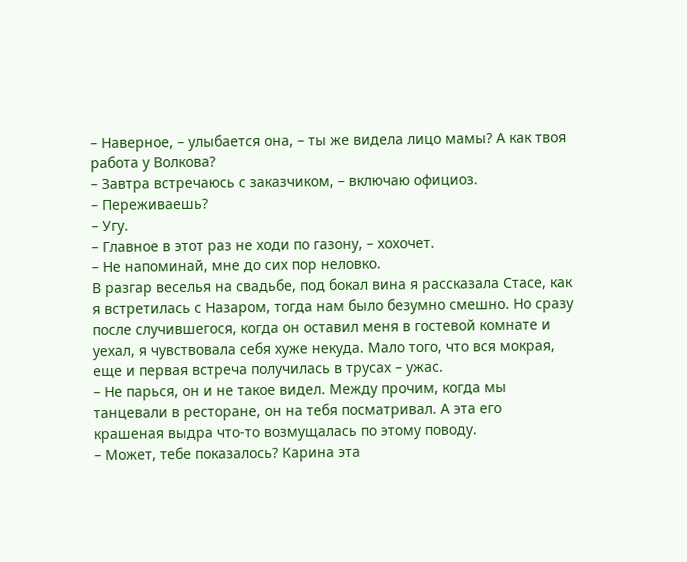– Наверное, – улыбается она, – ты же видела лицо мамы? А как твоя работа у Волкова?
– Завтра встречаюсь с заказчиком, – включаю официоз.
– Переживаешь?
– Угу.
– Главное в этот раз не ходи по газону, – хохочет.
– Не напоминай, мне до сих пор неловко.
В разгар веселья на свадьбе, под бокал вина я рассказала Стасе, как я встретилась с Назаром, тогда нам было безумно смешно. Но сразу после случившегося, когда он оставил меня в гостевой комнате и уехал, я чувствовала себя хуже некуда. Мало того, что вся мокрая, еще и первая встреча получилась в трусах – ужас.
– Не парься, он и не такое видел. Между прочим, когда мы танцевали в ресторане, он на тебя посматривал. А эта его крашеная выдра что-то возмущалась по этому поводу.
– Может, тебе показалось? Карина эта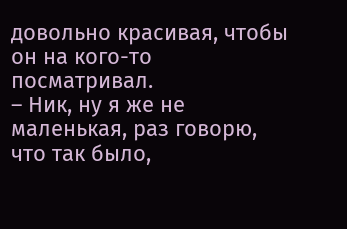довольно красивая, чтобы он на кого-то посматривал.
– Ник, ну я же не маленькая, раз говорю, что так было,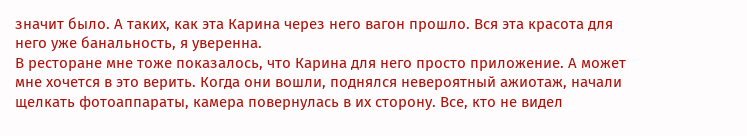значит было. А таких, как эта Карина через него вагон прошло. Вся эта красота для него уже банальность, я уверенна.
В ресторане мне тоже показалось, что Карина для него просто приложение. А может мне хочется в это верить. Когда они вошли, поднялся невероятный ажиотаж, начали щелкать фотоаппараты, камера повернулась в их сторону. Все, кто не видел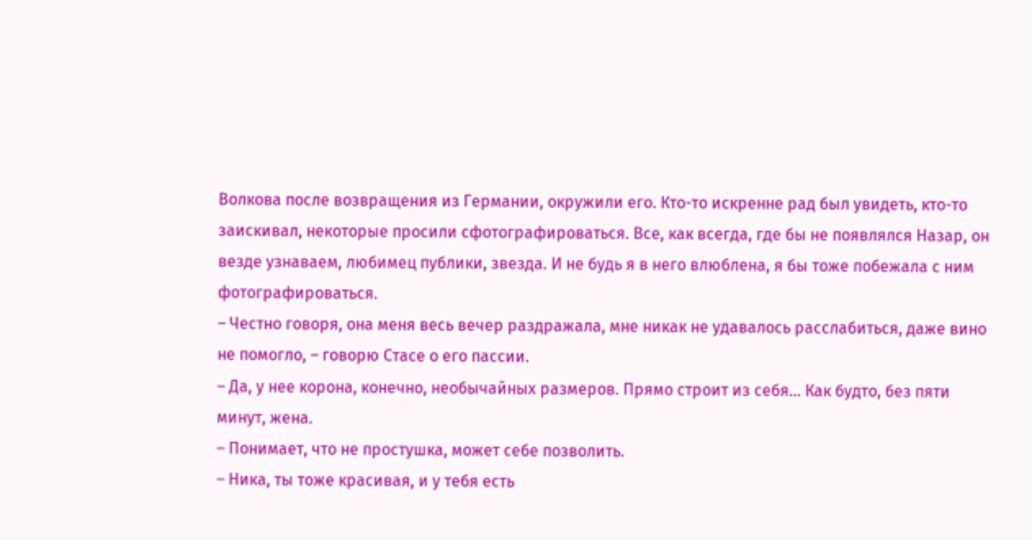Волкова после возвращения из Германии, окружили его. Кто-то искренне рад был увидеть, кто-то заискивал, некоторые просили сфотографироваться. Все, как всегда, где бы не появлялся Назар, он везде узнаваем, любимец публики, звезда. И не будь я в него влюблена, я бы тоже побежала с ним фотографироваться.
– Честно говоря, она меня весь вечер раздражала, мне никак не удавалось расслабиться, даже вино не помогло, – говорю Стасе о его пассии.
– Да, у нее корона, конечно, необычайных размеров. Прямо строит из себя… Как будто, без пяти минут, жена.
– Понимает, что не простушка, может себе позволить.
– Ника, ты тоже красивая, и у тебя есть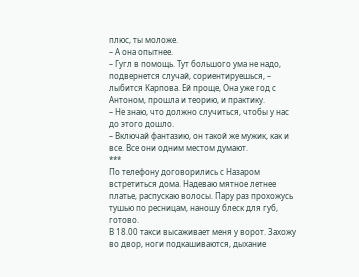плюс, ты моложе.
– А она опытнее.
– Гугл в помощь. Тут большого ума не надо, подвернется случай, сориентируешься, – лыбится Карпова. Ей проще, Она уже год с Антоном, прошла и теорию, и практику.
– Не знаю, что должно случиться, чтобы у нас до этого дошло.
– Включай фантазию, он такой же мужик, как и все. Все они одним местом думают.
***
По телефону договорились с Назаром встретиться дома. Надеваю мятное летнее платье, распускаю волосы. Пару раз прохожусь тушью по ресницам, наношу блеск для губ, готово.
В 18.00 такси высаживает меня у ворот. Захожу во двор, ноги подкашиваются, дыхание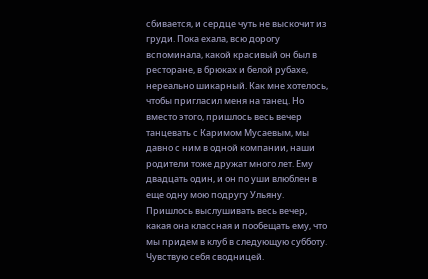сбивается, и сердце чуть не выскочит из груди. Пока ехала, всю дорогу вспоминала, какой красивый он был в ресторане, в брюках и белой рубахе, нереально шикарный. Как мне хотелось, чтобы пригласил меня на танец. Но вместо этого, пришлось весь вечер танцевать с Каримом Мусаевым, мы давно с ним в одной компании, наши родители тоже дружат много лет. Ему двадцать один, и он по уши влюблен в еще одну мою подругу Ульяну. Пришлось выслушивать весь вечер, какая она классная и пообещать ему, что мы придем в клуб в следующую субботу. Чувствую себя сводницей.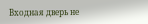Входная дверь не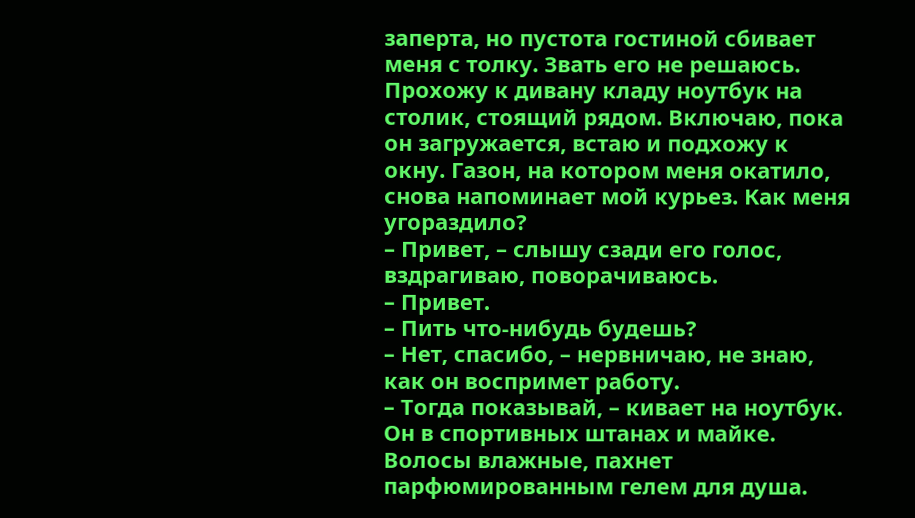заперта, но пустота гостиной сбивает меня с толку. Звать его не решаюсь. Прохожу к дивану кладу ноутбук на столик, стоящий рядом. Включаю, пока он загружается, встаю и подхожу к окну. Газон, на котором меня окатило, снова напоминает мой курьез. Как меня угораздило?
– Привет, – слышу сзади его голос, вздрагиваю, поворачиваюсь.
– Привет.
– Пить что-нибудь будешь?
– Нет, спасибо, – нервничаю, не знаю, как он воспримет работу.
– Тогда показывай, – кивает на ноутбук.
Он в спортивных штанах и майке. Волосы влажные, пахнет парфюмированным гелем для душа.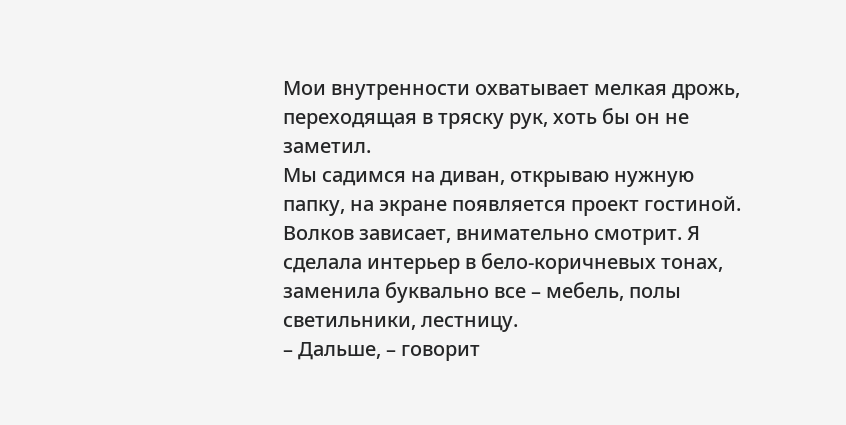Мои внутренности охватывает мелкая дрожь, переходящая в тряску рук, хоть бы он не заметил.
Мы садимся на диван, открываю нужную папку, на экране появляется проект гостиной. Волков зависает, внимательно смотрит. Я сделала интерьер в бело-коричневых тонах, заменила буквально все – мебель, полы светильники, лестницу.
– Дальше, – говорит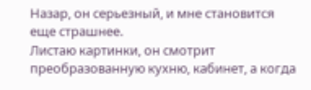Назар, он серьезный, и мне становится еще страшнее.
Листаю картинки, он смотрит преобразованную кухню, кабинет, а когда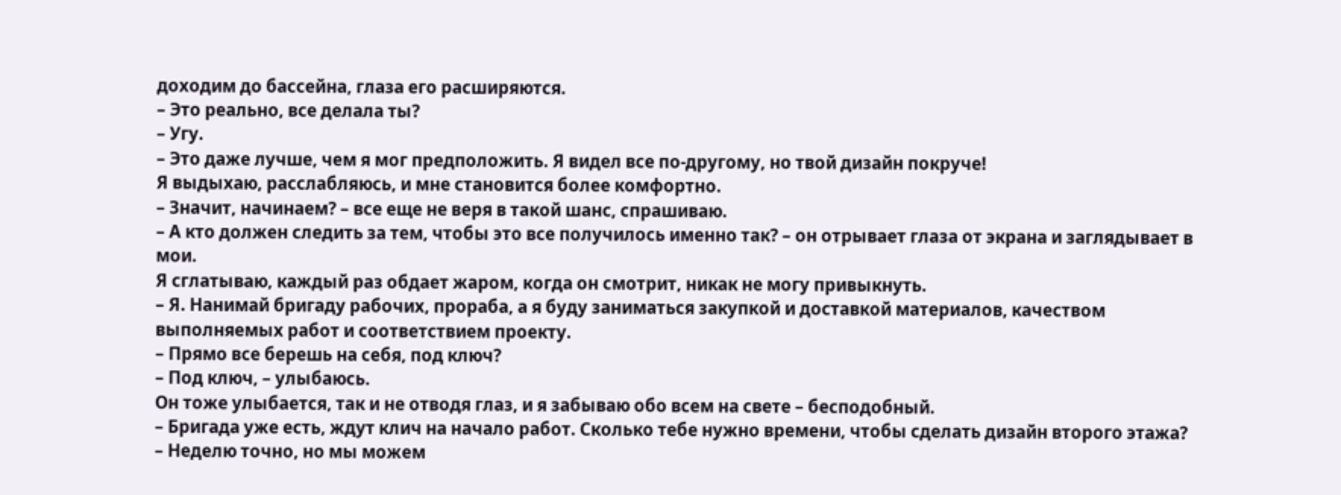доходим до бассейна, глаза его расширяются.
– Это реально, все делала ты?
– Угу.
– Это даже лучше, чем я мог предположить. Я видел все по-другому, но твой дизайн покруче!
Я выдыхаю, расслабляюсь, и мне становится более комфортно.
– Значит, начинаем? – все еще не веря в такой шанс, спрашиваю.
– А кто должен следить за тем, чтобы это все получилось именно так? – он отрывает глаза от экрана и заглядывает в мои.
Я сглатываю, каждый раз обдает жаром, когда он смотрит, никак не могу привыкнуть.
– Я. Нанимай бригаду рабочих, прораба, а я буду заниматься закупкой и доставкой материалов, качеством выполняемых работ и соответствием проекту.
– Прямо все берешь на себя, под ключ?
– Под ключ, – улыбаюсь.
Он тоже улыбается, так и не отводя глаз, и я забываю обо всем на свете – бесподобный.
– Бригада уже есть, ждут клич на начало работ. Сколько тебе нужно времени, чтобы сделать дизайн второго этажа?
– Неделю точно, но мы можем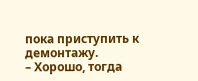пока приступить к демонтажу.
– Хорошо, тогда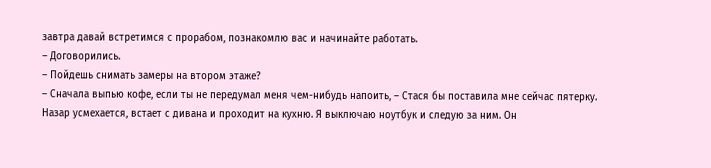завтра давай встретимся с прорабом, познакомлю вас и начинайте работать.
– Договорились.
– Пойдешь снимать замеры на втором этаже?
– Сначала выпью кофе, если ты не передумал меня чем-нибудь напоить, – Стася бы поставила мне сейчас пятерку.
Назар усмехается, встает с дивана и проходит на кухню. Я выключаю ноутбук и следую за ним. Он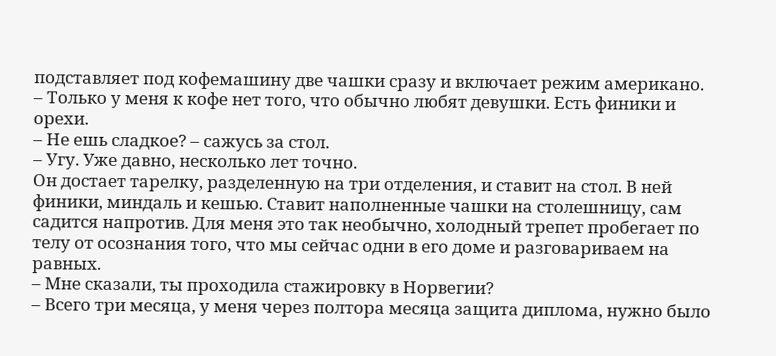подставляет под кофемашину две чашки сразу и включает режим американо.
– Только у меня к кофе нет того, что обычно любят девушки. Есть финики и орехи.
– Не ешь сладкое? – сажусь за стол.
– Угу. Уже давно, несколько лет точно.
Он достает тарелку, разделенную на три отделения, и ставит на стол. В ней финики, миндаль и кешью. Ставит наполненные чашки на столешницу, сам садится напротив. Для меня это так необычно, холодный трепет пробегает по телу от осознания того, что мы сейчас одни в его доме и разговариваем на равных.
– Мне сказали, ты проходила стажировку в Норвегии?
– Всего три месяца, у меня через полтора месяца защита диплома, нужно было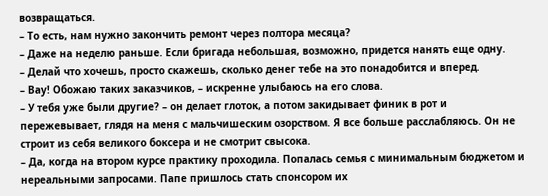возвращаться.
– То есть, нам нужно закончить ремонт через полтора месяца?
– Даже на неделю раньше. Если бригада небольшая, возможно, придется нанять еще одну.
– Делай что хочешь, просто скажешь, сколько денег тебе на это понадобится и вперед.
– Вау! Обожаю таких заказчиков, – искренне улыбаюсь на его слова.
– У тебя уже были другие? – он делает глоток, а потом закидывает финик в рот и пережевывает, глядя на меня с мальчишеским озорством. Я все больше расслабляюсь. Он не строит из себя великого боксера и не смотрит свысока.
– Да, когда на втором курсе практику проходила. Попалась семья с минимальным бюджетом и нереальными запросами. Папе пришлось стать спонсором их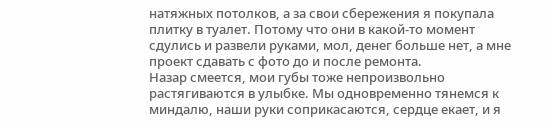натяжных потолков, а за свои сбережения я покупала плитку в туалет. Потому что они в какой-то момент сдулись и развели руками, мол, денег больше нет, а мне проект сдавать с фото до и после ремонта.
Назар смеется, мои губы тоже непроизвольно растягиваются в улыбке. Мы одновременно тянемся к миндалю, наши руки соприкасаются, сердце екает, и я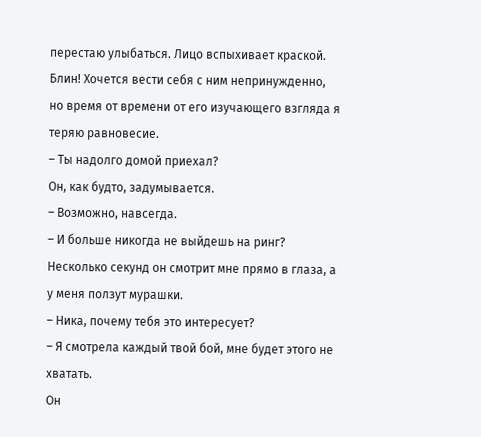перестаю улыбаться. Лицо вспыхивает краской. Блин! Хочется вести себя с ним непринужденно, но время от времени от его изучающего взгляда я теряю равновесие.
– Ты надолго домой приехал?
Он, как будто, задумывается.
– Возможно, навсегда.
– И больше никогда не выйдешь на ринг?
Несколько секунд он смотрит мне прямо в глаза, а у меня ползут мурашки.
– Ника, почему тебя это интересует?
– Я смотрела каждый твой бой, мне будет этого не хватать.
Он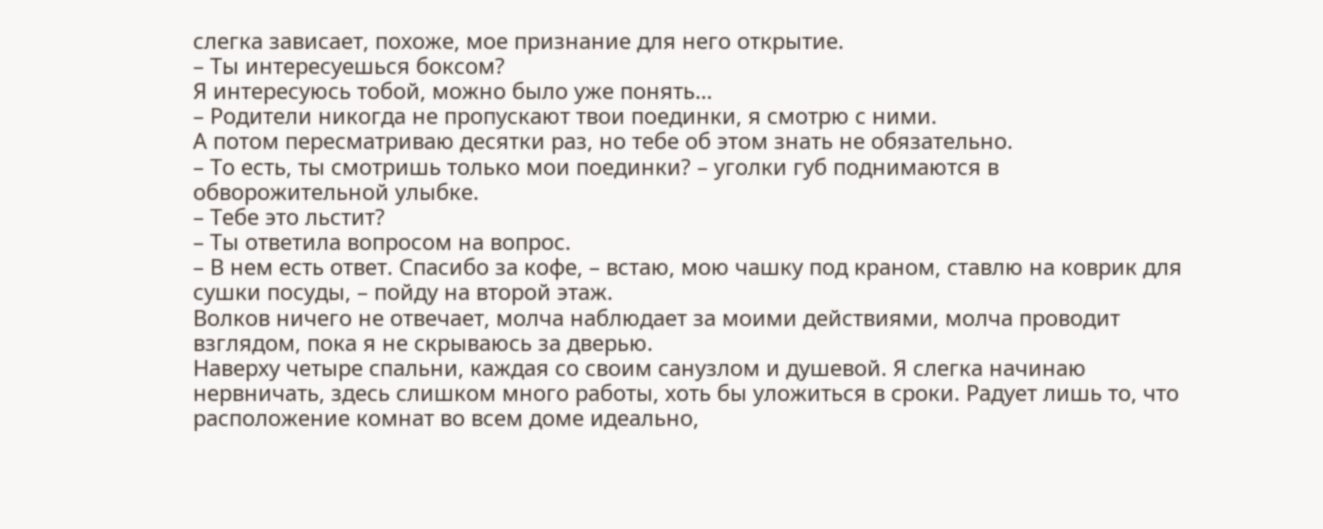слегка зависает, похоже, мое признание для него открытие.
– Ты интересуешься боксом?
Я интересуюсь тобой, можно было уже понять…
– Родители никогда не пропускают твои поединки, я смотрю с ними.
А потом пересматриваю десятки раз, но тебе об этом знать не обязательно.
– То есть, ты смотришь только мои поединки? – уголки губ поднимаются в обворожительной улыбке.
– Тебе это льстит?
– Ты ответила вопросом на вопрос.
– В нем есть ответ. Спасибо за кофе, – встаю, мою чашку под краном, ставлю на коврик для сушки посуды, – пойду на второй этаж.
Волков ничего не отвечает, молча наблюдает за моими действиями, молча проводит взглядом, пока я не скрываюсь за дверью.
Наверху четыре спальни, каждая со своим санузлом и душевой. Я слегка начинаю нервничать, здесь слишком много работы, хоть бы уложиться в сроки. Радует лишь то, что расположение комнат во всем доме идеально,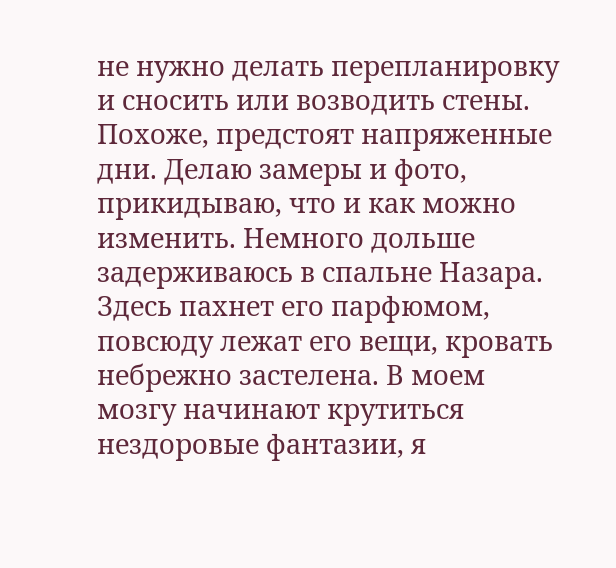не нужно делать перепланировку и сносить или возводить стены. Похоже, предстоят напряженные дни. Делаю замеры и фото, прикидываю, что и как можно изменить. Немного дольше задерживаюсь в спальне Назара. Здесь пахнет его парфюмом, повсюду лежат его вещи, кровать небрежно застелена. В моем мозгу начинают крутиться нездоровые фантазии, я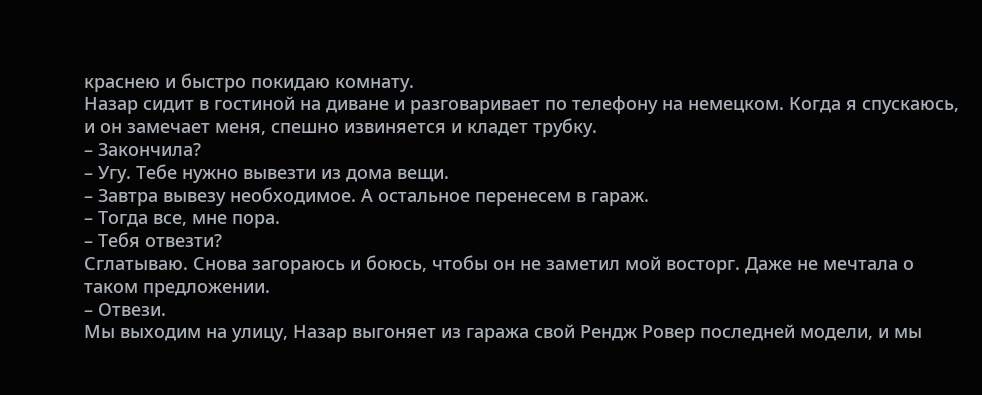краснею и быстро покидаю комнату.
Назар сидит в гостиной на диване и разговаривает по телефону на немецком. Когда я спускаюсь, и он замечает меня, спешно извиняется и кладет трубку.
– Закончила?
– Угу. Тебе нужно вывезти из дома вещи.
– Завтра вывезу необходимое. А остальное перенесем в гараж.
– Тогда все, мне пора.
– Тебя отвезти?
Сглатываю. Снова загораюсь и боюсь, чтобы он не заметил мой восторг. Даже не мечтала о таком предложении.
– Отвези.
Мы выходим на улицу, Назар выгоняет из гаража свой Рендж Ровер последней модели, и мы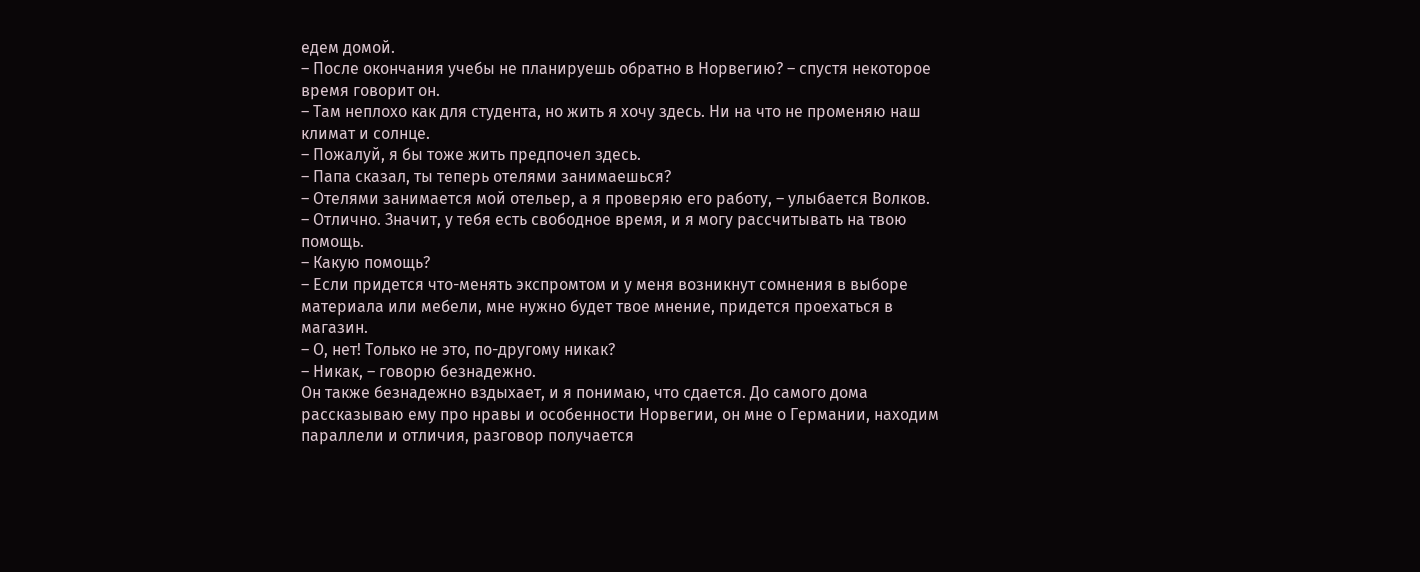едем домой.
– После окончания учебы не планируешь обратно в Норвегию? – спустя некоторое время говорит он.
– Там неплохо как для студента, но жить я хочу здесь. Ни на что не променяю наш климат и солнце.
– Пожалуй, я бы тоже жить предпочел здесь.
– Папа сказал, ты теперь отелями занимаешься?
– Отелями занимается мой отельер, а я проверяю его работу, – улыбается Волков.
– Отлично. Значит, у тебя есть свободное время, и я могу рассчитывать на твою помощь.
– Какую помощь?
– Если придется что-менять экспромтом и у меня возникнут сомнения в выборе материала или мебели, мне нужно будет твое мнение, придется проехаться в магазин.
– О, нет! Только не это, по-другому никак?
– Никак, – говорю безнадежно.
Он также безнадежно вздыхает, и я понимаю, что сдается. До самого дома рассказываю ему про нравы и особенности Норвегии, он мне о Германии, находим параллели и отличия, разговор получается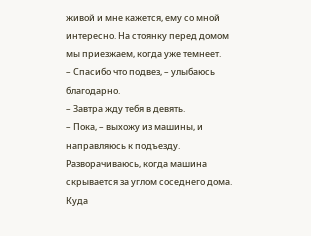живой и мне кажется, ему со мной интересно. На стоянку перед домом мы приезжаем, когда уже темнеет.
– Спасибо что подвез, – улыбаюсь благодарно.
– Завтра жду тебя в девять.
– Пока, – выхожу из машины, и направляюсь к подъезду.
Разворачиваюсь, когда машина скрывается за углом соседнего дома. Куда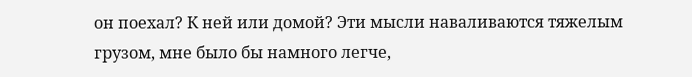он поехал? К ней или домой? Эти мысли наваливаются тяжелым грузом, мне было бы намного легче,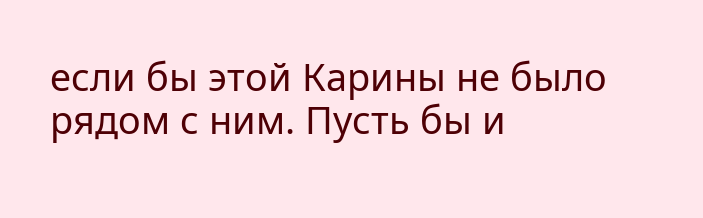если бы этой Карины не было рядом с ним. Пусть бы и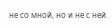не со мной, но и не с ней.